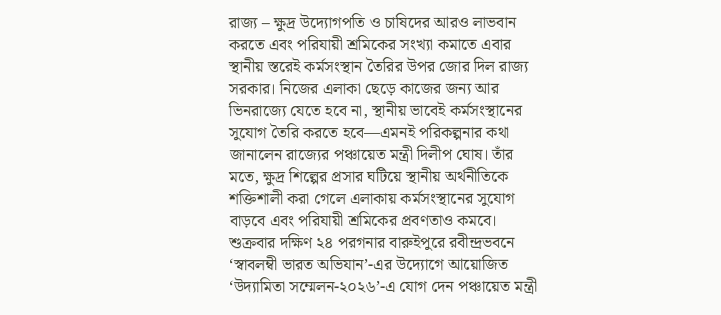রাজ্য – ক্ষুদ্র উদ্যোগপতি ও চাষিদের আরও লাভবান করতে এবং পরিযায়ী শ্রমিকের সংখ্যা কমাতে এবার স্থানীয় স্তরেই কর্মসংস্থান তৈরির উপর জোর দিল রাজ্য সরকার। নিজের এলাকা ছেড়ে কাজের জন্য আর ভিনরাজ্যে যেতে হবে না, স্থানীয় ভাবেই কর্মসংস্থানের সুযোগ তৈরি করতে হবে—এমনই পরিকল্পনার কথা জানালেন রাজ্যের পঞ্চায়েত মন্ত্রী দিলীপ ঘোষ। তাঁর মতে, ক্ষুদ্র শিল্পের প্রসার ঘটিয়ে স্থানীয় অর্থনীতিকে শক্তিশালী করা গেলে এলাকায় কর্মসংস্থানের সুযোগ বাড়বে এবং পরিযায়ী শ্রমিকের প্রবণতাও কমবে।
শুক্রবার দক্ষিণ ২৪ পরগনার বারুইপুরে রবীন্দ্রভবনে ‘স্বাবলম্বী ভারত অভিযান’-এর উদ্যোগে আয়োজিত ‘উদ্যামিতা সম্মেলন-২০২৬’-এ যোগ দেন পঞ্চায়েত মন্ত্রী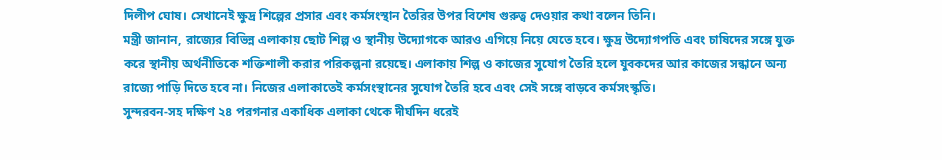দিলীপ ঘোষ। সেখানেই ক্ষুদ্র শিল্পের প্রসার এবং কর্মসংস্থান তৈরির উপর বিশেষ গুরুত্ব দেওয়ার কথা বলেন তিনি।
মন্ত্রী জানান, রাজ্যের বিভিন্ন এলাকায় ছোট শিল্প ও স্থানীয় উদ্যোগকে আরও এগিয়ে নিয়ে যেতে হবে। ক্ষুদ্র উদ্যোগপতি এবং চাষিদের সঙ্গে যুক্ত করে স্থানীয় অর্থনীতিকে শক্তিশালী করার পরিকল্পনা রয়েছে। এলাকায় শিল্প ও কাজের সুযোগ তৈরি হলে যুবকদের আর কাজের সন্ধানে অন্য রাজ্যে পাড়ি দিতে হবে না। নিজের এলাকাতেই কর্মসংস্থানের সুযোগ তৈরি হবে এবং সেই সঙ্গে বাড়বে কর্মসংস্কৃতি।
সুন্দরবন-সহ দক্ষিণ ২৪ পরগনার একাধিক এলাকা থেকে দীর্ঘদিন ধরেই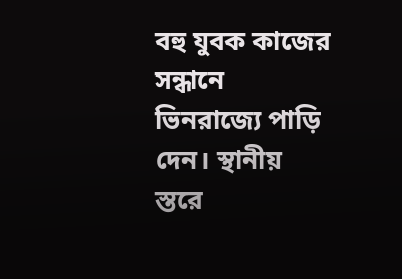বহু যুবক কাজের সন্ধানে ভিনরাজ্যে পাড়ি দেন। স্থানীয় স্তরে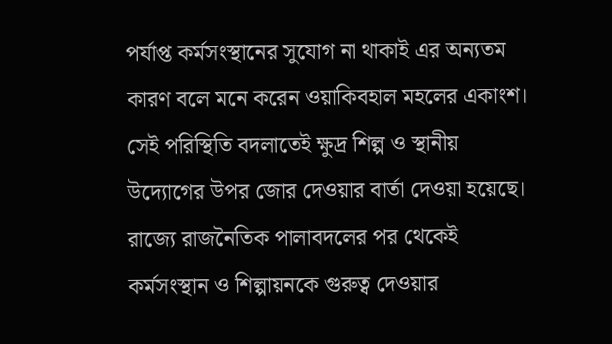পর্যাপ্ত কর্মসংস্থানের সুযোগ না থাকাই এর অন্যতম কারণ বলে মনে করেন ওয়াকিবহাল মহলের একাংশ। সেই পরিস্থিতি বদলাতেই ক্ষুদ্র শিল্প ও স্থানীয় উদ্যোগের উপর জোর দেওয়ার বার্তা দেওয়া হয়েছে।
রাজ্যে রাজনৈতিক পালাবদলের পর থেকেই কর্মসংস্থান ও শিল্পায়নকে গুরুত্ব দেওয়ার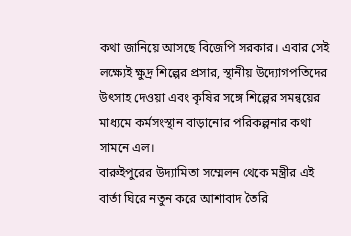কথা জানিয়ে আসছে বিজেপি সরকার। এবার সেই লক্ষ্যেই ক্ষুদ্র শিল্পের প্রসার, স্থানীয় উদ্যোগপতিদের উৎসাহ দেওয়া এবং কৃষির সঙ্গে শিল্পের সমন্বয়ের মাধ্যমে কর্মসংস্থান বাড়ানোর পরিকল্পনার কথা সামনে এল।
বারুইপুরের উদ্যামিতা সম্মেলন থেকে মন্ত্রীর এই বার্তা ঘিরে নতুন করে আশাবাদ তৈরি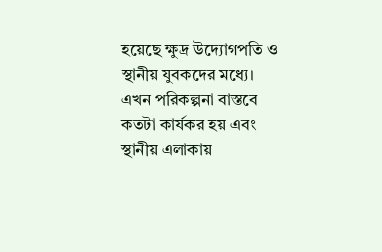হয়েছে ক্ষুদ্র উদ্যোগপতি ও স্থানীয় যুবকদের মধ্যে। এখন পরিকল্পনা বাস্তবে কতটা কার্যকর হয় এবং স্থানীয় এলাকায়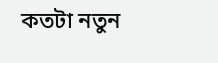কতটা নতুন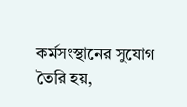কর্মসংস্থানের সুযোগ তৈরি হয়,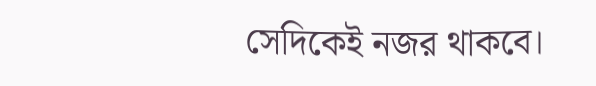সেদিকেই নজর থাকবে।